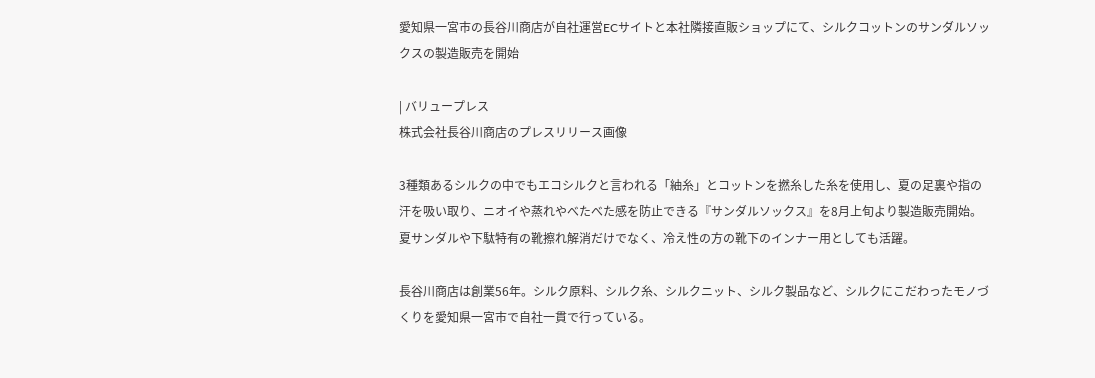愛知県一宮市の長谷川商店が自社運営ECサイトと本社隣接直販ショップにて、シルクコットンのサンダルソックスの製造販売を開始

| バリュープレス
株式会社長谷川商店のプレスリリース画像

3種類あるシルクの中でもエコシルクと言われる「紬糸」とコットンを撚糸した糸を使用し、夏の足裏や指の汗を吸い取り、ニオイや蒸れやべたべた感を防止できる『サンダルソックス』を8月上旬より製造販売開始。夏サンダルや下駄特有の靴擦れ解消だけでなく、冷え性の方の靴下のインナー用としても活躍。

長谷川商店は創業56年。シルク原料、シルク糸、シルクニット、シルク製品など、シルクにこだわったモノづくりを愛知県一宮市で自社一貫で行っている。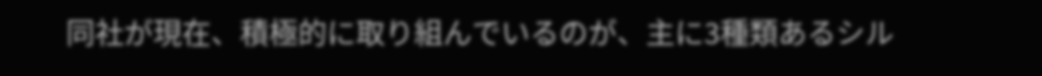同社が現在、積極的に取り組んでいるのが、主に3種類あるシル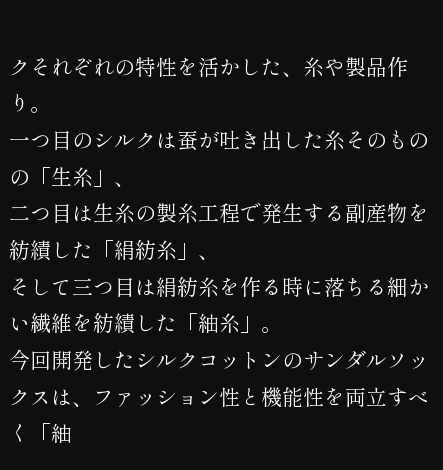クそれぞれの特性を活かした、糸や製品作り。
一つ目のシルクは蚕が吐き出した糸そのものの「生糸」、
二つ目は生糸の製糸工程で発生する副産物を紡績した「絹紡糸」、
そして三つ目は絹紡糸を作る時に落ちる細かい繊維を紡績した「紬糸」。
今回開発したシルクコットンのサンダルソックスは、ファッション性と機能性を両立すべく「紬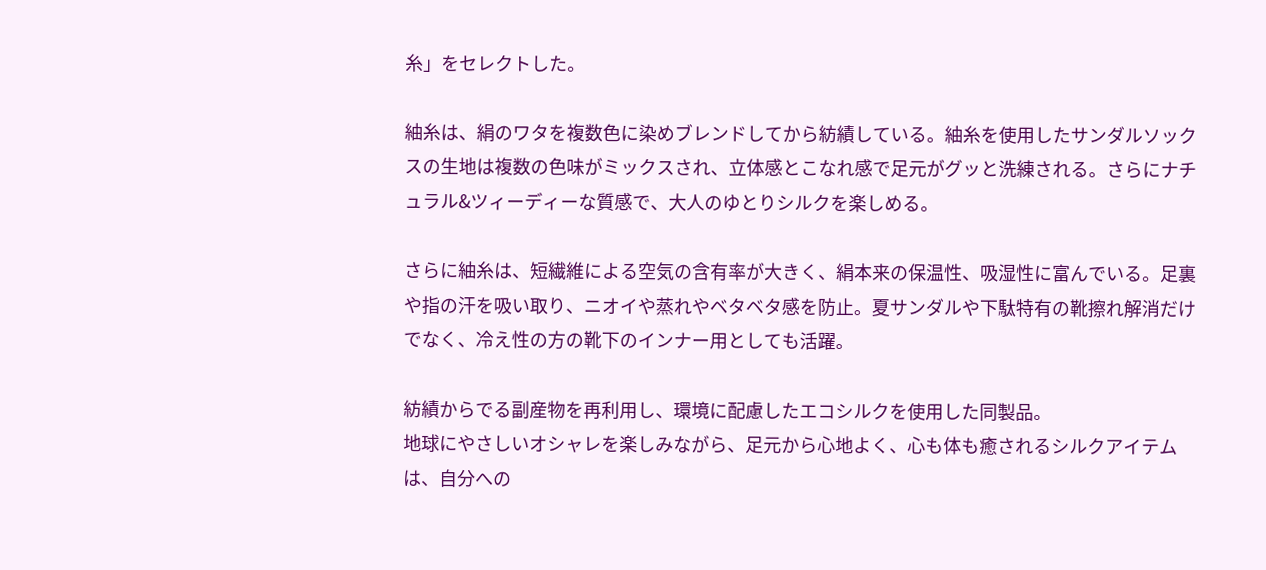糸」をセレクトした。

紬糸は、絹のワタを複数色に染めブレンドしてから紡績している。紬糸を使用したサンダルソックスの生地は複数の色味がミックスされ、立体感とこなれ感で足元がグッと洗練される。さらにナチュラル&ツィーディーな質感で、大人のゆとりシルクを楽しめる。

さらに紬糸は、短繊維による空気の含有率が大きく、絹本来の保温性、吸湿性に富んでいる。足裏や指の汗を吸い取り、ニオイや蒸れやベタベタ感を防止。夏サンダルや下駄特有の靴擦れ解消だけでなく、冷え性の方の靴下のインナー用としても活躍。

紡績からでる副産物を再利用し、環境に配慮したエコシルクを使用した同製品。
地球にやさしいオシャレを楽しみながら、足元から心地よく、心も体も癒されるシルクアイテムは、自分への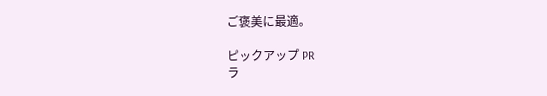ご褒美に最適。

ピックアップ PR
ラ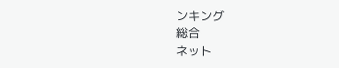ンキング
総合
ネット